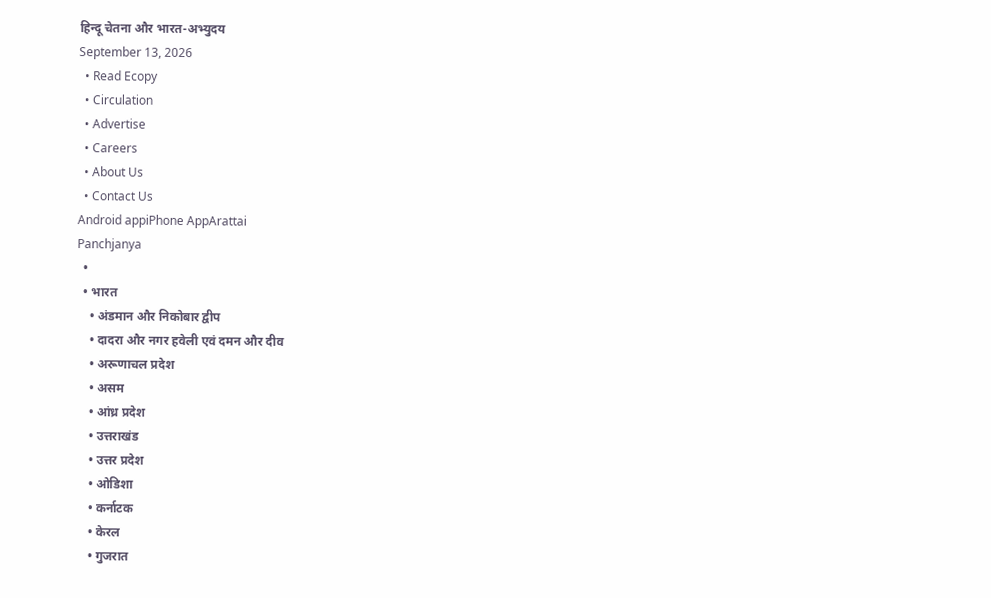हिन्दू चेतना और भारत-अभ्युदय
September 13, 2026
  • Read Ecopy
  • Circulation
  • Advertise
  • Careers
  • About Us
  • Contact Us
Android appiPhone AppArattai
Panchjanya
  •
  • भारत
    • अंडमान और निकोबार द्वीप
    • दादरा और नगर हवेली एवं दमन और दीव
    • अरूणाचल प्रदेश
    • असम
    • आंध्र प्रदेश
    • उत्तराखंड
    • उत्तर प्रदेश
    • ओडिशा
    • कर्नाटक
    • केरल
    • गुजरात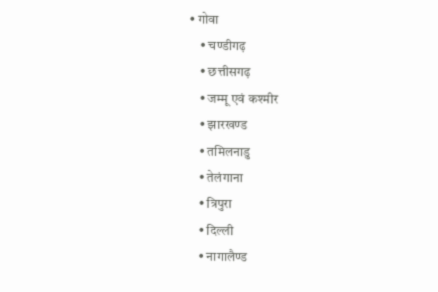• गोवा
    • चण्‍डीगढ़
    • छत्तीसगढ़
    • जम्‍मू एवं कश्‍मीर
    • झारखण्‍ड
    • तमिलनाडु
    • तेलंगाना
    • त्रिपुरा
    • दिल्ली
    • नागालैण्‍ड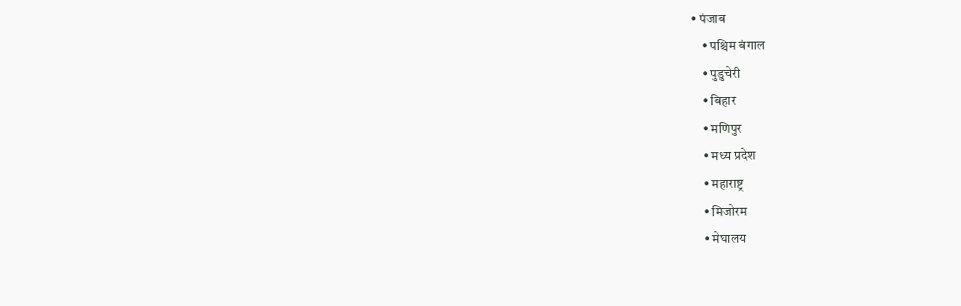• पंजाब
    • पश्चिम बंगाल
    • पुडुचेरी
    • बिहार
    • मणिपुर
    • मध्य प्रदेश
    • महाराष्ट्र
    • मिजोरम
    • मेघालय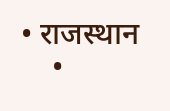• राजस्थान
    •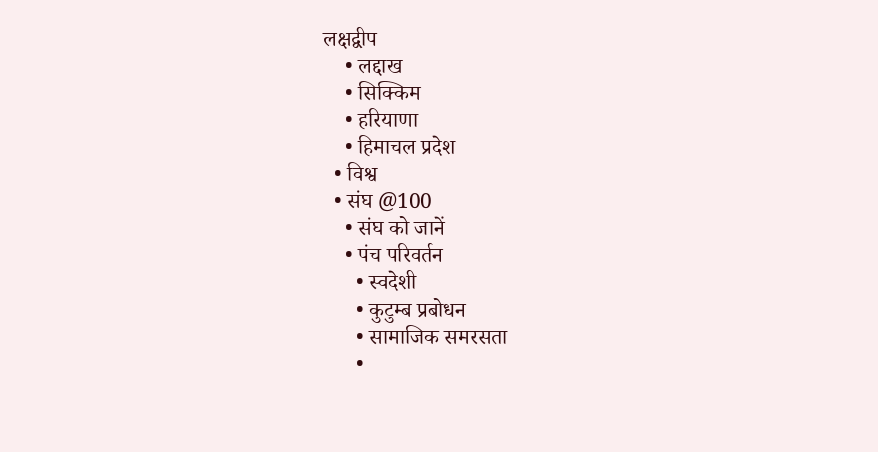लक्षद्वीप
    • लद्दाख
    • सिक्किम
    • हरियाणा
    • हिमाचल प्रदेश
  • विश्व
  • संघ @100
    • संघ को जानें
    • पंच परिवर्तन
      • स्वदेशी
      • कुटुम्ब प्रबोधन
      • सामाजिक समरसता
      •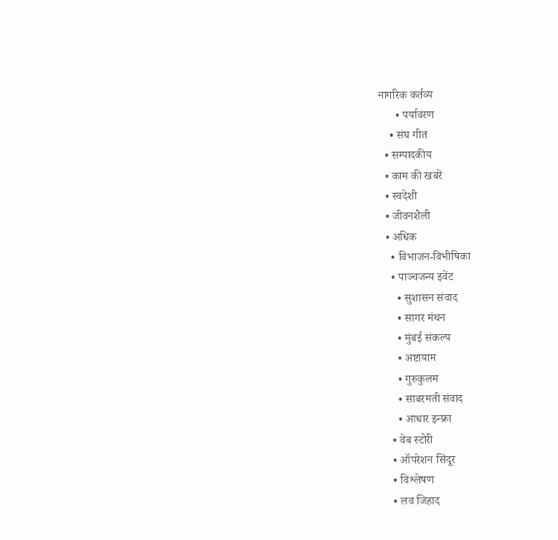नागरिक कर्तव्य
      • पर्यावरण
    • संघ गीत
  • सम्पादकीय
  • काम की खबरें
  • स्वदेशी
  • जीवनशैली
  • अधिक
    • विभाजन-विभीषिका
    • पाञ्चजन्य इवेंट
      • सुशासन संवाद
      • सागर मंथन
      • मुंबई संकल्प
      • अष्टायाम
      • गुरुकुलम
      • साबरमती संवाद
      • आधार इन्फ्रा
    • वेब स्टोरी
    • ऑपरेशन सिंदूर
    • विश्लेषण
    • लव जिहाद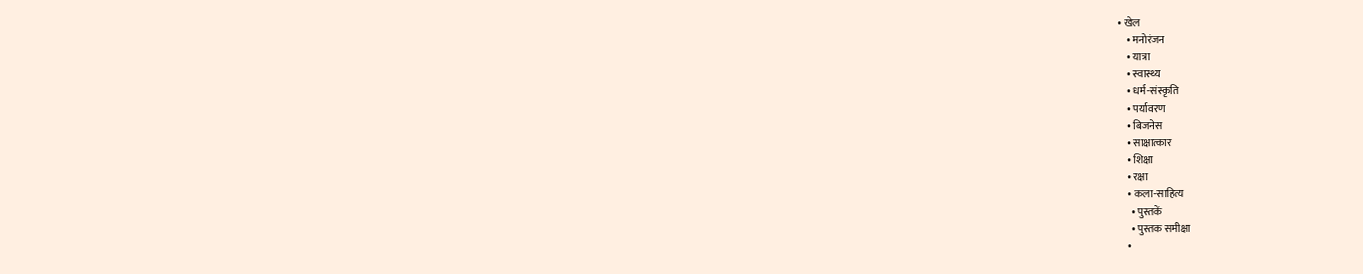• खेल
    • मनोरंजन
    • यात्रा
    • स्वास्थ्य
    • धर्म-संस्कृति
    • पर्यावरण
    • बिजनेस
    • साक्षात्कार
    • शिक्षा
    • रक्षा
    • कला-साहित्य
      • पुस्तकें
      • पुस्तक समीक्षा
    •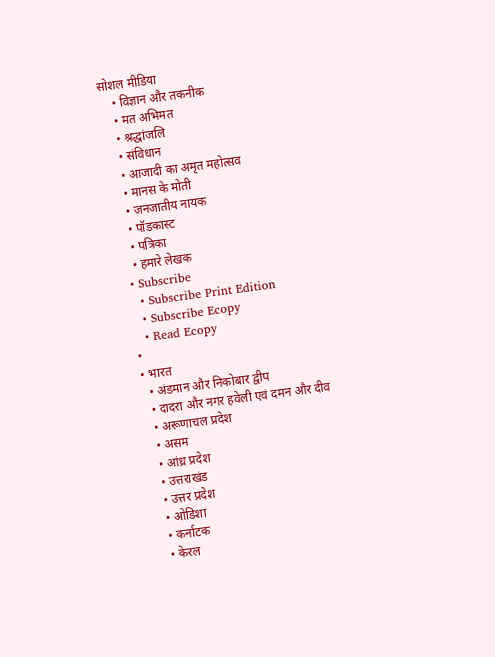सोशल मीडिया
    • विज्ञान और तकनीक
    • मत अभिमत
    • श्रद्धांजलि
    • संविधान
    • आजादी का अमृत महोत्सव
    • मानस के मोती
    • जनजातीय नायक
    • पॉडकास्ट
    • पत्रिका
    • हमारे लेखक
  • Subscribe
    • Subscribe Print Edition
    • Subscribe Ecopy
    • Read Ecopy
  •
  • भारत
    • अंडमान और निकोबार द्वीप
    • दादरा और नगर हवेली एवं दमन और दीव
    • अरूणाचल प्रदेश
    • असम
    • आंध्र प्रदेश
    • उत्तराखंड
    • उत्तर प्रदेश
    • ओडिशा
    • कर्नाटक
    • केरल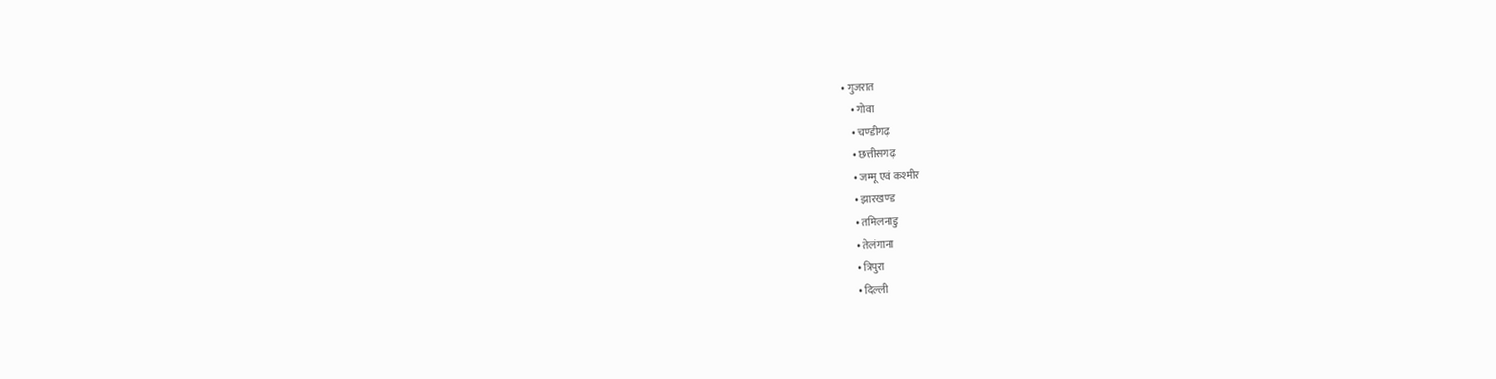• गुजरात
    • गोवा
    • चण्‍डीगढ़
    • छत्तीसगढ़
    • जम्‍मू एवं कश्‍मीर
    • झारखण्‍ड
    • तमिलनाडु
    • तेलंगाना
    • त्रिपुरा
    • दिल्ली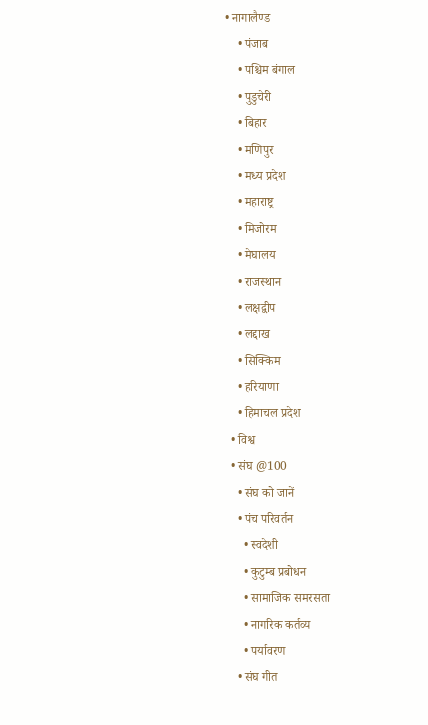• नागालैण्‍ड
    • पंजाब
    • पश्चिम बंगाल
    • पुडुचेरी
    • बिहार
    • मणिपुर
    • मध्य प्रदेश
    • महाराष्ट्र
    • मिजोरम
    • मेघालय
    • राजस्थान
    • लक्षद्वीप
    • लद्दाख
    • सिक्किम
    • हरियाणा
    • हिमाचल प्रदेश
  • विश्व
  • संघ @100
    • संघ को जानें
    • पंच परिवर्तन
      • स्वदेशी
      • कुटुम्ब प्रबोधन
      • सामाजिक समरसता
      • नागरिक कर्तव्य
      • पर्यावरण
    • संघ गीत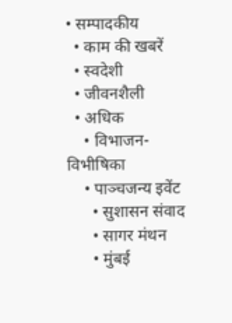• सम्पादकीय
  • काम की खबरें
  • स्वदेशी
  • जीवनशैली
  • अधिक
    • विभाजन-विभीषिका
    • पाञ्चजन्य इवेंट
      • सुशासन संवाद
      • सागर मंथन
      • मुंबई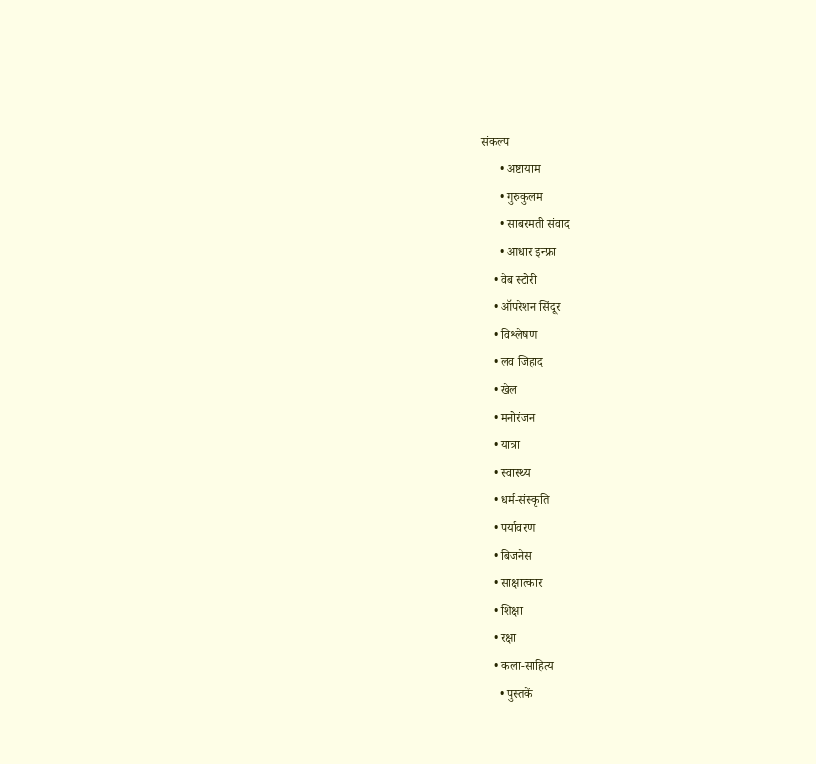संकल्प
      • अष्टायाम
      • गुरुकुलम
      • साबरमती संवाद
      • आधार इन्फ्रा
    • वेब स्टोरी
    • ऑपरेशन सिंदूर
    • विश्लेषण
    • लव जिहाद
    • खेल
    • मनोरंजन
    • यात्रा
    • स्वास्थ्य
    • धर्म-संस्कृति
    • पर्यावरण
    • बिजनेस
    • साक्षात्कार
    • शिक्षा
    • रक्षा
    • कला-साहित्य
      • पुस्तकें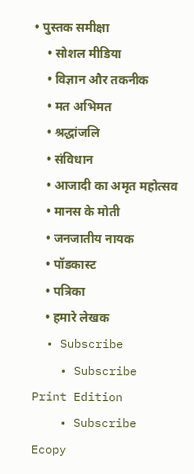• पुस्तक समीक्षा
    • सोशल मीडिया
    • विज्ञान और तकनीक
    • मत अभिमत
    • श्रद्धांजलि
    • संविधान
    • आजादी का अमृत महोत्सव
    • मानस के मोती
    • जनजातीय नायक
    • पॉडकास्ट
    • पत्रिका
    • हमारे लेखक
  • Subscribe
    • Subscribe Print Edition
    • Subscribe Ecopy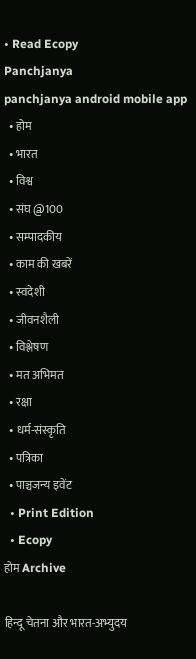• Read Ecopy
Panchjanya
panchjanya android mobile app
  • होम
  • भारत
  • विश्व
  • संघ @100
  • सम्पादकीय
  • काम की खबरें
  • स्वदेशी
  • जीवनशैली
  • विश्लेषण
  • मत अभिमत
  • रक्षा
  • धर्म-संस्कृति
  • पत्रिका
  • पाञ्चजन्य इवेंट
  • Print Edition
  • Ecopy
होम Archive

हिन्दू चेतना और भारत-अभ्युदय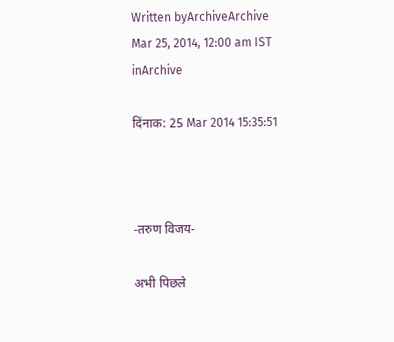Written byArchiveArchive
Mar 25, 2014, 12:00 am IST
inArchive

दिंनाक: 25 Mar 2014 15:35:51



-तरुण विजय-

अभी पिछले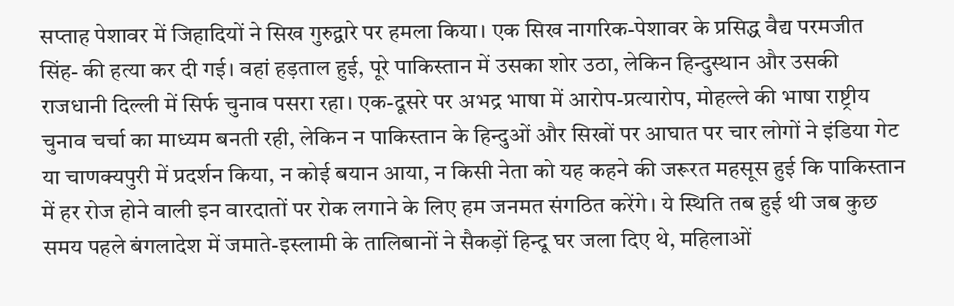सप्ताह पेशावर में जिहादियों ने सिख गुरुद्वारे पर हमला किया। एक सिख नागरिक-पेशावर के प्रसिद्ध वैद्य परमजीत सिंह- की हत्या कर दी गई। वहां हड़ताल हुई, पूरे पाकिस्तान में उसका शोर उठा, लेकिन हिन्दुस्थान और उसकी राजधानी दिल्ली में सिर्फ चुनाव पसरा रहा। एक-दूसरे पर अभद्र भाषा में आरोप-प्रत्यारोप, मोहल्ले की भाषा राष्ट्रीय चुनाव चर्चा का माध्यम बनती रही, लेकिन न पाकिस्तान के हिन्दुओं और सिखों पर आघात पर चार लोगों ने इंडिया गेट या चाणक्यपुरी में प्रदर्शन किया, न कोई बयान आया, न किसी नेता को यह कहने की जरूरत महसूस हुई कि पाकिस्तान में हर रोज होने वाली इन वारदातों पर रोक लगाने के लिए हम जनमत संगठित करेंगे। ये स्थिति तब हुई थी जब कुछ समय पहले बंगलादेश में जमाते-इस्लामी के तालिबानों ने सैकड़ों हिन्दू घर जला दिए थे, महिलाओं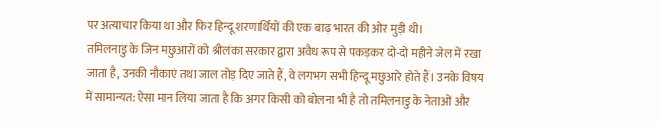पर अत्याचार किया था और फिर हिन्दू शरणार्थियों की एक बाढ़ भारत की ओर मुड़ी थी।
तमिलनाडु के जिन मछुआरों को श्रीलंका सरकार द्वारा अवैध रूप से पकड़कर दो-दो महीने जेल में रखा जाता है, उनकी नौकाएं तथा जाल तोड़ दिए जाते हैं, वे लगभग सभी हिन्दू मछुआरे होते हैं। उनके विषय में सामान्यत: ऐसा मान लिया जाता है कि अगर किसी को बोलना भी है तो तमिलनाडु के नेताओं और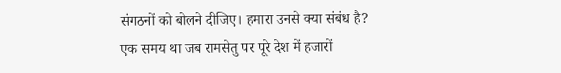संगठनों को बोलने दीजिए। हमारा उनसे क्या संबंध है?
एक समय था जब रामसेतु पर पूरे देश में हजारों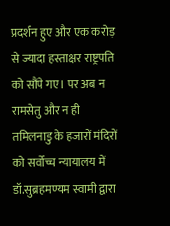प्रदर्शन हुए और एक करोड़ से ज्यादा हस्ताक्षर राष्ट्रपति को सौंपे गए। पर अब न रामसेतु और न ही तमिलनाडु के हजारों मंदिरों को सर्वोच्च न्यायालय में डॉ.सुब्रहमण्यम स्वामी द्वारा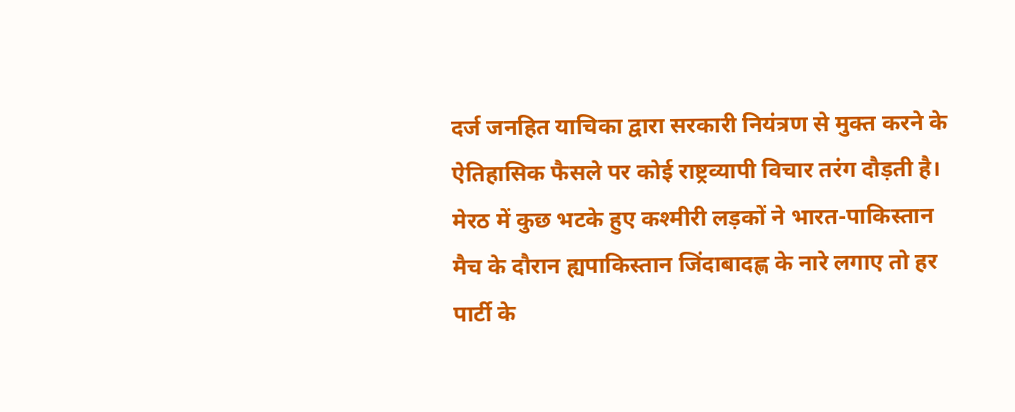दर्ज जनहित याचिका द्वारा सरकारी नियंत्रण से मुक्त करने के ऐतिहासिक फैसले पर कोई राष्ट्रव्यापी विचार तरंग दौड़ती है। मेरठ में कुछ भटके हुए कश्मीरी लड़कों ने भारत-पाकिस्तान मैच के दौरान ह्यपाकिस्तान जिंदाबादह्ण के नारे लगाए तो हर पार्टी के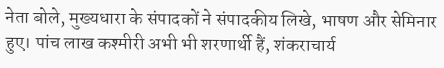नेता बोले, मुख्यधारा के संपादकों ने संपादकीय लिखे, भाषण और सेमिनार हुए। पांच लाख कश्मीरी अभी भी शरणार्थी हैं, शंकराचार्य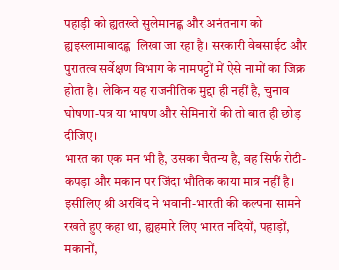पहाड़ी को ह्यतख्ते सुलेमानह्ण और अनंतनाग को ह्यइस्लामाबादह्ण  लिखा जा रहा है। सरकारी वेबसाईट और पुरातत्व सर्वेक्षण विभाग के नामपट्टों में ऐसे नामों का जिक्र होता है। लेकिन यह राजनीतिक मुद्दा ही नहीं है, चुनाव घोषणा-पत्र या भाषण और सेमिनारों की तो बात ही छोड़ दीजिए।
भारत का एक मन भी है, उसका चैतन्य है, वह सिर्फ रोटी-कपड़ा और मकान पर जिंदा भौतिक काया मात्र नहीं है। इसीलिए श्री अरविंद ने भवानी-भारती की कल्पना सामने रखते हुए कहा था, ह्यहमारे लिए भारत नदियों, पहाड़ों, मकानों,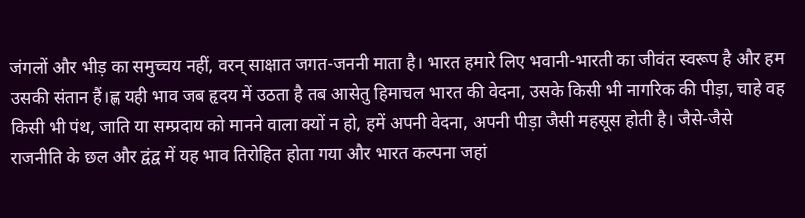जंगलों और भीड़ का समुच्चय नहीं, वरन् साक्षात जगत-जननी माता है। भारत हमारे लिए भवानी-भारती का जीवंत स्वरूप है और हम उसकी संतान हैं।ह्ण यही भाव जब हृदय में उठता है तब आसेतु हिमाचल भारत की वेदना, उसके किसी भी नागरिक की पीड़ा, चाहे वह किसी भी पंथ, जाति या सम्प्रदाय को मानने वाला क्यों न हो, हमें अपनी वेदना, अपनी पीड़ा जैसी महसूस होती है। जैसे-जैसे राजनीति के छल और द्वंद्व में यह भाव तिरोहित होता गया और भारत कल्पना जहां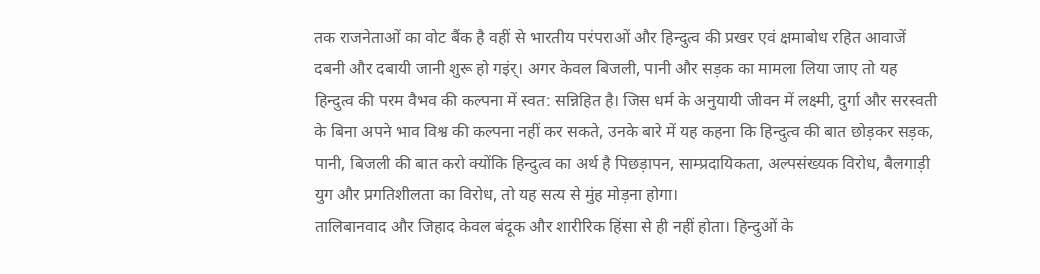तक राजनेताओं का वोट बैंक है वहीं से भारतीय परंपराओं और हिन्दुत्व की प्रखर एवं क्षमाबोध रहित आवाजें दबनी और दबायी जानी शुरू हो गइंर्। अगर केवल बिजली, पानी और सड़क का मामला लिया जाए तो यह हिन्दुत्व की परम वैभव की कल्पना में स्वत: सन्निहित है। जिस धर्म के अनुयायी जीवन में लक्ष्मी, दुर्गा और सरस्वती के बिना अपने भाव विश्व की कल्पना नहीं कर सकते, उनके बारे में यह कहना कि हिन्दुत्व की बात छोड़कर सड़क, पानी, बिजली की बात करो क्योंकि हिन्दुत्व का अर्थ है पिछड़ापन, साम्प्रदायिकता, अल्पसंख्यक विरोध, बैलगाड़ी युग और प्रगतिशीलता का विरोध, तो यह सत्य से मुंह मोड़ना होगा।
तालिबानवाद और जिहाद केवल बंदूक और शारीरिक हिंसा से ही नहीं होता। हिन्दुओं के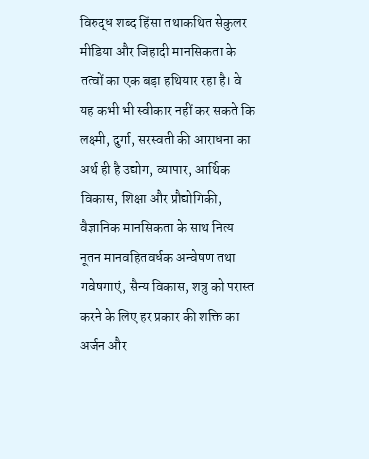विरुद्ध शब्द हिंसा तथाकथित सेकुलर मीडिया और जिहादी मानसिकता के तत्वों का एक बड़ा हथियार रहा है। वे यह कभी भी स्वीकार नहीं कर सकते कि लक्ष्मी, दुर्गा, सरस्वती की आराधना का अर्थ ही है उद्योग, व्यापार, आर्थिक विकास, शिक्षा और प्रौद्योगिकी, वैज्ञानिक मानसिकता के साथ नित्य नूतन मानवहितवर्धक अन्वेषण तथा गवेषगाएं, सैन्य विकास, शत्रु को परास्त करने के लिए हर प्रकार की शक्ति का अर्जन और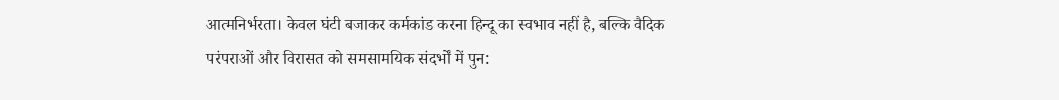आत्मनिर्भरता। केवल घंटी बजाकर कर्मकांड करना हिन्दू का स्वभाव नहीं है, बल्कि वैदिक परंपराओं और विरासत को समसामयिक संदर्भों में पुन: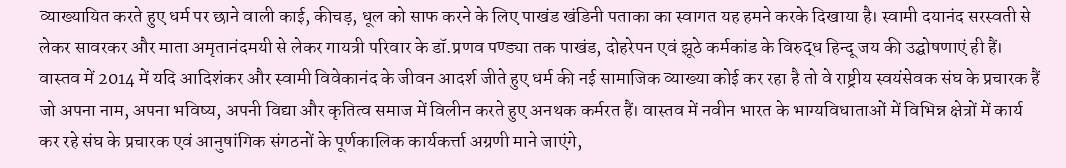व्याख्यायित करते हुए धर्म पर छाने वाली काई, कीचड़, धूल को साफ करने के लिए पाखंड खंडिनी पताका का स्वागत यह हमने करके दिखाया है। स्वामी दयानंद सरस्वती से लेकर सावरकर और माता अमृतानंदमयी से लेकर गायत्री परिवार के डॉ.प्रणव पण्ड्या तक पाखंड, दोहरेपन एवं झूठे कर्मकांड के विरुद्ध हिन्दू जय की उद्घोषणाएं ही हैं। वास्तव में 2014 में यदि आदिशंकर और स्वामी विवेकानंद के जीवन आदर्श जीते हुए धर्म की नई सामाजिक व्याख्या कोई कर रहा है तो वे राष्ट्रीय स्वयंसेवक संघ के प्रचारक हैं जो अपना नाम, अपना भविष्य, अपनी विद्या और कृतित्व समाज में विलीन करते हुए अनथक कर्मरत हैं। वास्तव में नवीन भारत के भाग्यविधाताओं में विभिन्न क्षेत्रों में कार्य कर रहे संघ के प्रचारक एवं आनुषांगिक संगठनों के पूर्णकालिक कार्यकर्त्ता अग्रणी माने जाएंगे,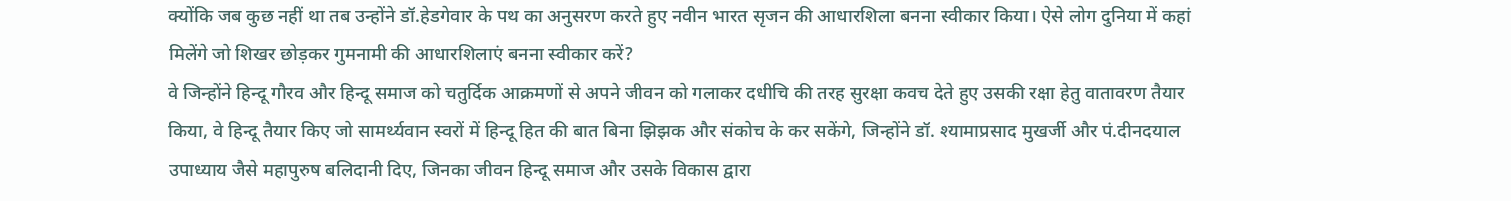क्योंकि जब कुछ नहीं था तब उन्होंने डॉ.हेडगेवार के पथ का अनुसरण करते हुए नवीन भारत सृजन की आधारशिला बनना स्वीकार किया। ऐसे लोग दुनिया में कहां मिलेंगे जो शिखर छोड़कर गुमनामी की आधारशिलाएं बनना स्वीकार करें?
वे जिन्होंने हिन्दू गौरव और हिन्दू समाज को चतुर्दिक आक्रमणों से अपने जीवन को गलाकर दधीचि की तरह सुरक्षा कवच देते हुए उसकी रक्षा हेतु वातावरण तैयार किया, वे हिन्दू तैयार किए जो सामर्थ्यवान स्वरों में हिन्दू हित की बात बिना झिझक और संकोच के कर सकेंगे, जिन्होंने डॉ. श्यामाप्रसाद मुखर्जी और पं.दीनदयाल उपाध्याय जैसे महापुरुष बलिदानी दिए, जिनका जीवन हिन्दू समाज और उसके विकास द्वारा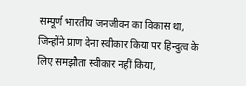सम्पूर्ण भारतीय जनजीवन का विकास था, जिन्होंने प्राण देना स्वीकार किया पर हिन्दुत्व के लिए समझौता स्वीकार नहीं किया,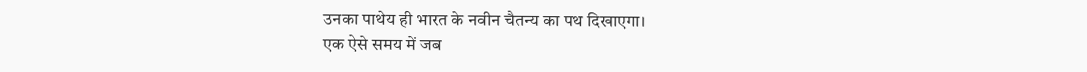उनका पाथेय ही भारत के नवीन चैतन्य का पथ दिखाएगा।
एक ऐसे समय में जब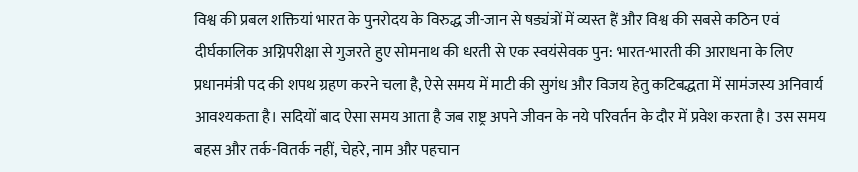विश्व की प्रबल शक्तियां भारत के पुनरोदय के विरुद्ध जी-जान से षड्यंत्रों में व्यस्त हैं और विश्व की सबसे कठिन एवं दीर्घकालिक अग्निपरीक्षा से गुजरते हुए सोमनाथ की धरती से एक स्वयंसेवक पुन: भारत-भारती की आराधना के लिए प्रधानमंत्री पद की शपथ ग्रहण करने चला है, ऐसे समय में माटी की सुगंध और विजय हेतु कटिबद्धता में सामंजस्य अनिवार्य आवश्यकता है। सदियों बाद ऐसा समय आता है जब राष्ट्र अपने जीवन के नये परिवर्तन के दौर में प्रवेश करता है। उस समय बहस और तर्क-वितर्क नहीं, चेहरे, नाम और पहचान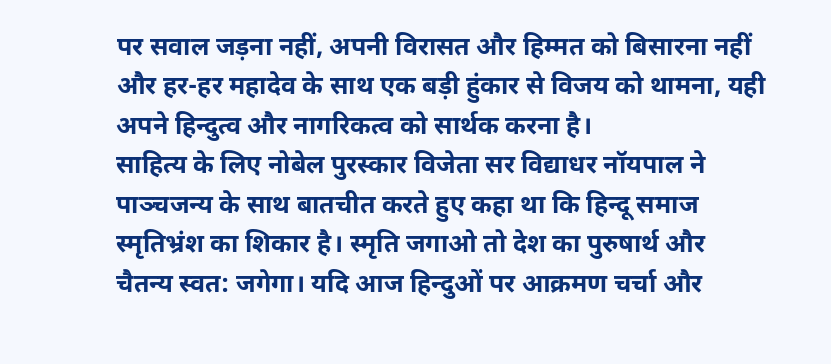पर सवाल जड़ना नहीं, अपनी विरासत और हिम्मत को बिसारना नहीं और हर-हर महादेव के साथ एक बड़ी हुंकार से विजय को थामना, यही अपने हिन्दुत्व और नागरिकत्व को सार्थक करना है।
साहित्य के लिए नोबेल पुरस्कार विजेता सर विद्याधर नॉयपाल ने पाञ्चजन्य के साथ बातचीत करते हुए कहा था कि हिन्दू समाज स्मृतिभ्रंश का शिकार है। स्मृति जगाओ तो देश का पुरुषार्थ और चैतन्य स्वत: जगेगा। यदि आज हिन्दुओं पर आक्रमण चर्चा और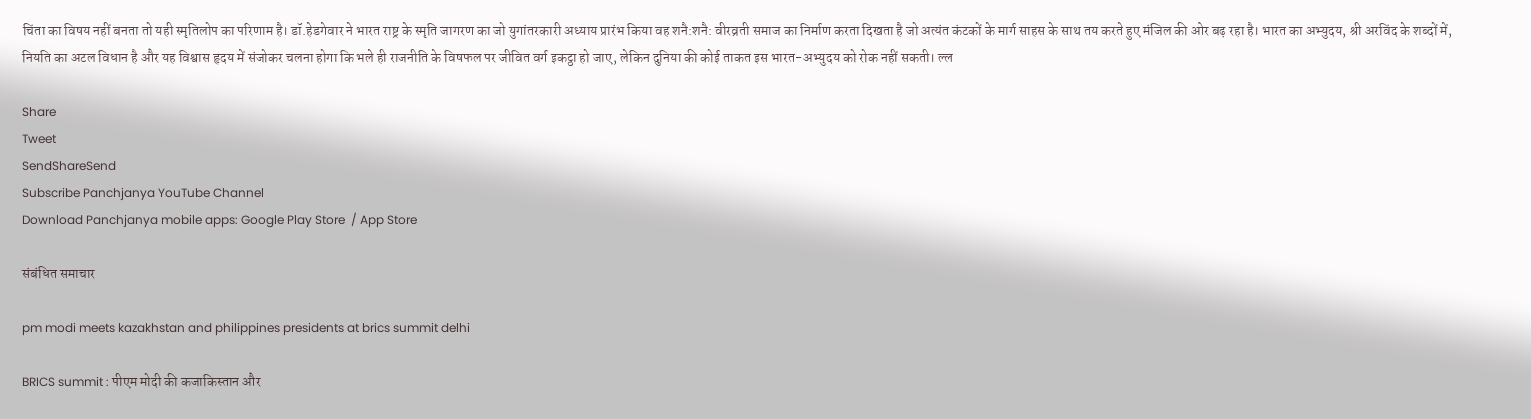चिंता का विषय नहीं बनता तो यही स्मृतिलोप का परिणाम है। डॉ.हेडगेवार ने भारत राष्ट्र के स्मृति जागरण का जो युगांतरकारी अध्याय प्रारंभ किया वह शनै:शनै: वीरव्रती समाज का निर्माण करता दिखता है जो अत्यंत कंटकों के मार्ग साहस के साथ तय करते हुए मंजिल की ओर बढ़ रहा है। भारत का अभ्युदय, श्री अरविंद के शब्दों में, नियति का अटल विधान है और यह विश्वास हृदय में संजोकर चलना होगा कि भले ही राजनीति के विषफल पर जीवित वर्ग इकट्ठा हो जाए, लेकिन दुनिया की कोई ताकत इस भारत-अभ्युदय को रोक नहीं सकती। ल्ल

Share
Tweet
SendShareSend
Subscribe Panchjanya YouTube Channel
Download Panchjanya mobile apps: Google Play Store  / App Store

संबंधित समाचार

pm modi meets kazakhstan and philippines presidents at brics summit delhi

BRICS summit : पीएम मोदी की कजाकिस्तान और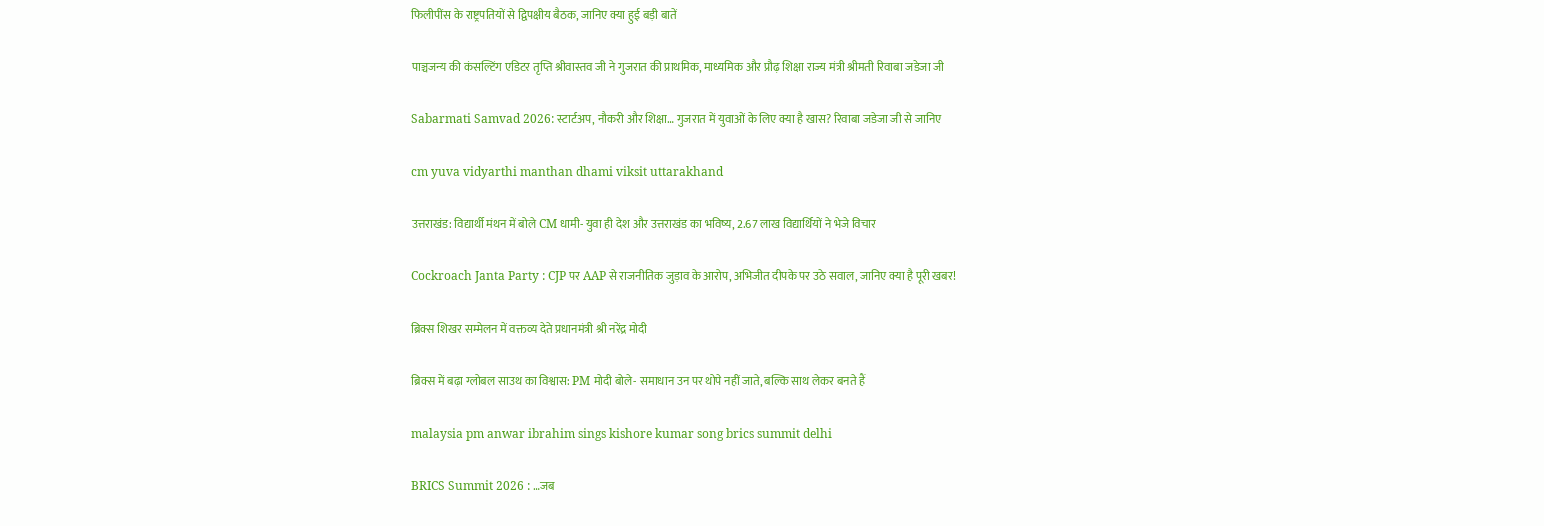फिलीपींस के राष्ट्रपतियों से द्विपक्षीय बैठक, जानिए क्या हुई बड़ी बातें

पाञ्चजन्य की कंसल्टिंग एडिटर तृप्ति श्रीवास्तव जी ने गुजरात की प्राथमिक, माध्यमिक और प्रौढ़ शिक्षा राज्य मंत्री श्रीमती रिवाबा जडेजा जी

Sabarmati Samvad 2026: स्टार्टअप, नौकरी और शिक्षा… गुजरात में युवाओं के लिए क्या है खास? रिवाबा जडेजा जी से जानिए

cm yuva vidyarthi manthan dhami viksit uttarakhand

उत्तराखंड: विद्यार्थी मंथन में बोले CM धामी- युवा ही देश और उत्तराखंड का भविष्य, 2.67 लाख विद्यार्थियों ने भेजे विचार

Cockroach Janta Party : CJP पर AAP से राजनीतिक जुड़ाव के आरोप, अभिजीत दीपके पर उठे सवाल, जानिए क्या है पूरी खबर!

ब्रिक्स शिखर सम्मेलन में वक्तव्य देते प्रधानमंत्री श्री नरेंद्र मोदी

ब्रिक्स में बढ़ा ग्लोबल साउथ का विश्वास: PM मोदी बोले- समाधान उन पर थोपे नहीं जाते, बल्कि साथ लेकर बनते हैं

malaysia pm anwar ibrahim sings kishore kumar song brics summit delhi

BRICS Summit 2026 : …जब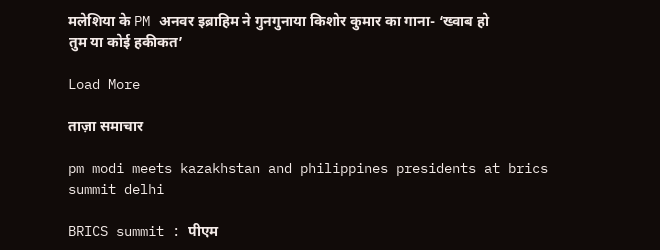मलेशिया के PM अनवर इब्राहिम ने गुनगुनाया किशोर कुमार का गाना- ‘ख्वाब हो तुम या कोई हकीकत’

Load More

ताज़ा समाचार

pm modi meets kazakhstan and philippines presidents at brics summit delhi

BRICS summit : पीएम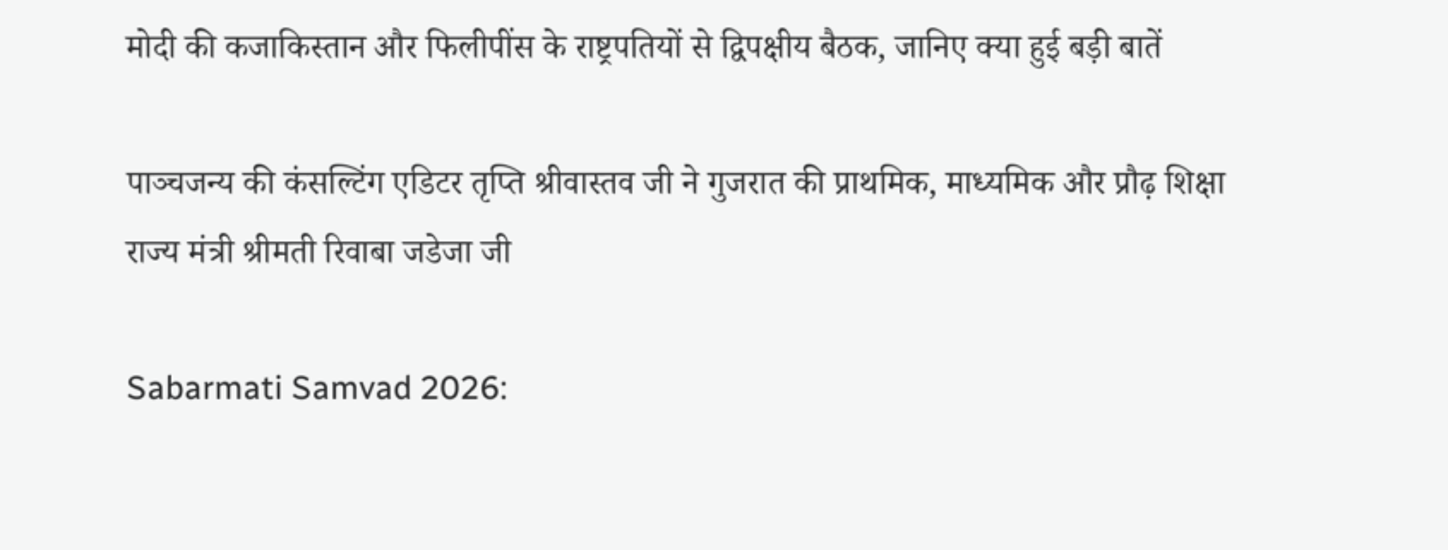मोदी की कजाकिस्तान और फिलीपींस के राष्ट्रपतियों से द्विपक्षीय बैठक, जानिए क्या हुई बड़ी बातें

पाञ्चजन्य की कंसल्टिंग एडिटर तृप्ति श्रीवास्तव जी ने गुजरात की प्राथमिक, माध्यमिक और प्रौढ़ शिक्षा राज्य मंत्री श्रीमती रिवाबा जडेजा जी

Sabarmati Samvad 2026: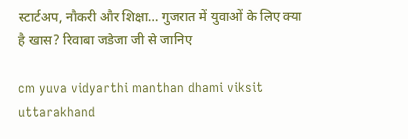स्टार्टअप, नौकरी और शिक्षा… गुजरात में युवाओं के लिए क्या है खास? रिवाबा जडेजा जी से जानिए

cm yuva vidyarthi manthan dhami viksit uttarakhand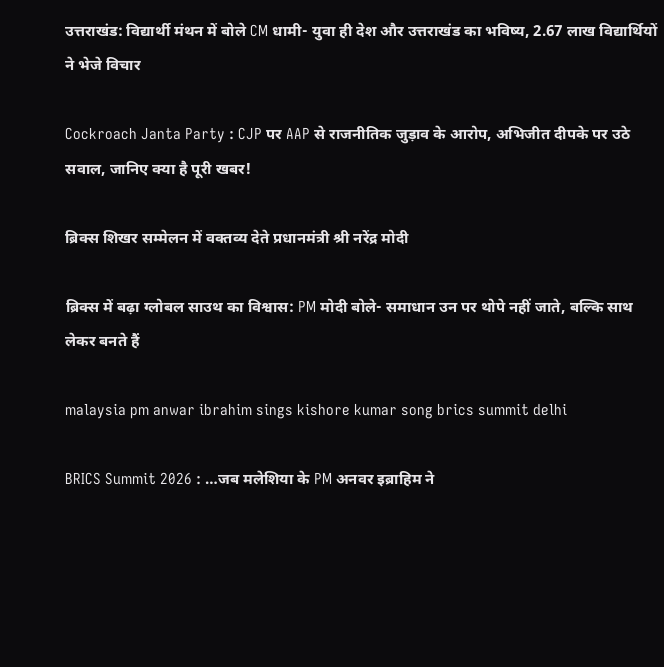उत्तराखंड: विद्यार्थी मंथन में बोले CM धामी- युवा ही देश और उत्तराखंड का भविष्य, 2.67 लाख विद्यार्थियों ने भेजे विचार

Cockroach Janta Party : CJP पर AAP से राजनीतिक जुड़ाव के आरोप, अभिजीत दीपके पर उठे सवाल, जानिए क्या है पूरी खबर!

ब्रिक्स शिखर सम्मेलन में वक्तव्य देते प्रधानमंत्री श्री नरेंद्र मोदी

ब्रिक्स में बढ़ा ग्लोबल साउथ का विश्वास: PM मोदी बोले- समाधान उन पर थोपे नहीं जाते, बल्कि साथ लेकर बनते हैं

malaysia pm anwar ibrahim sings kishore kumar song brics summit delhi

BRICS Summit 2026 : …जब मलेशिया के PM अनवर इब्राहिम ने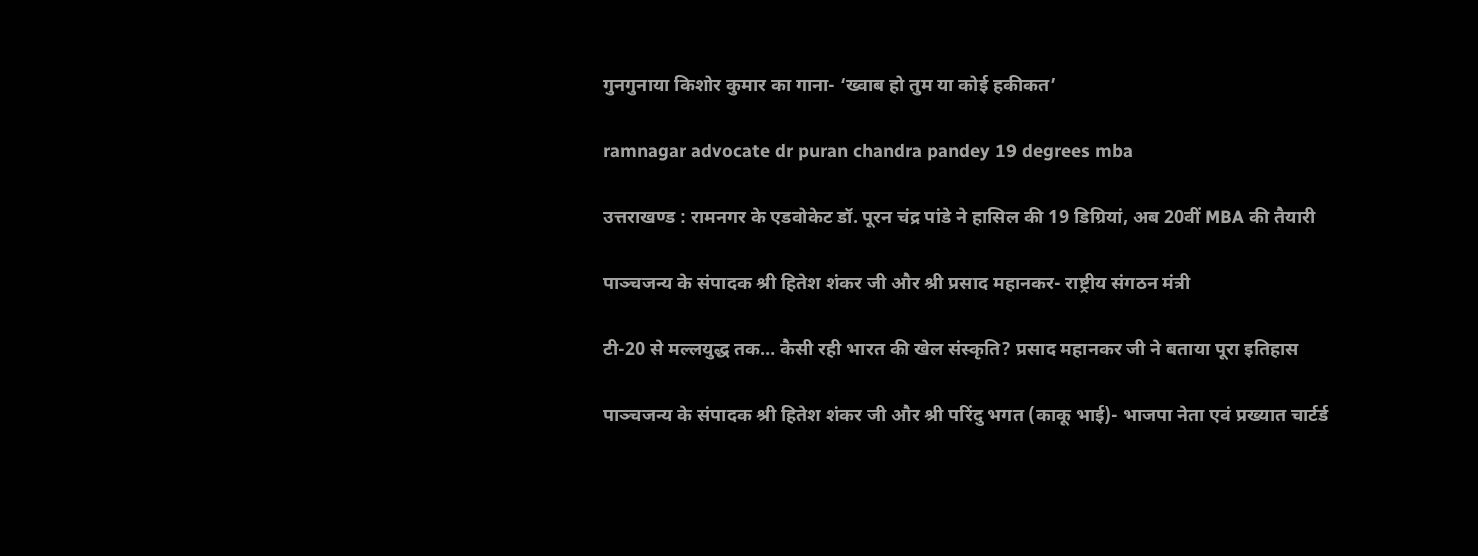गुनगुनाया किशोर कुमार का गाना- ‘ख्वाब हो तुम या कोई हकीकत’

ramnagar advocate dr puran chandra pandey 19 degrees mba

उत्तराखण्ड : रामनगर के एडवोकेट डॉ. पूरन चंद्र पांडे ने हासिल की 19 डिग्रियां, अब 20वीं MBA की तैयारी

पाञ्चजन्य के संपादक श्री हितेश शंकर जी और श्री प्रसाद महानकर- राष्ट्रीय संगठन मंत्री

टी-20 से मल्लयुद्ध तक… कैसी रही भारत की खेल संस्कृति? प्रसाद महानकर जी ने बताया पूरा इतिहास

पाञ्चजन्य के संपादक श्री हितेश शंकर जी और श्री परिंदु भगत (काकू भाई)- भाजपा नेता एवं प्रख्यात चार्टर्ड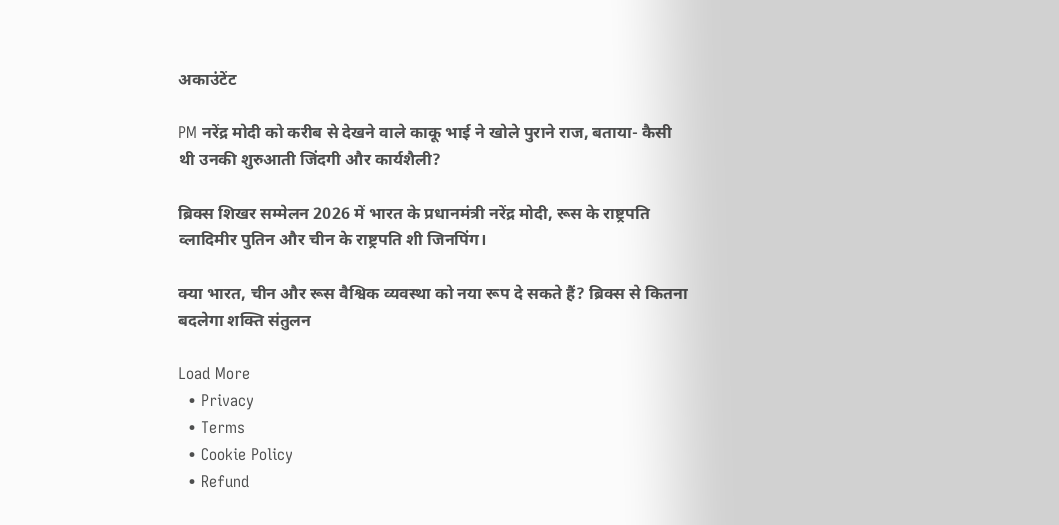अकाउंटेंट

PM नरेंद्र मोदी को करीब से देखने वाले काकू भाई ने खोले पुराने राज, बताया- कैसी थी उनकी शुरुआती जिंदगी और कार्यशैली?

ब्रिक्स शिखर सम्मेलन 2026 में भारत के प्रधानमंत्री नरेंद्र मोदी, रूस के राष्ट्रपति व्लादिमीर पुतिन और चीन के राष्ट्रपति शी जिनपिंग।

क्या भारत, चीन और रूस वैश्विक व्यवस्था को नया रूप दे सकते हैं? ब्रिक्स से कितना बदलेगा शक्ति संतुलन

Load More
  • Privacy
  • Terms
  • Cookie Policy
  • Refund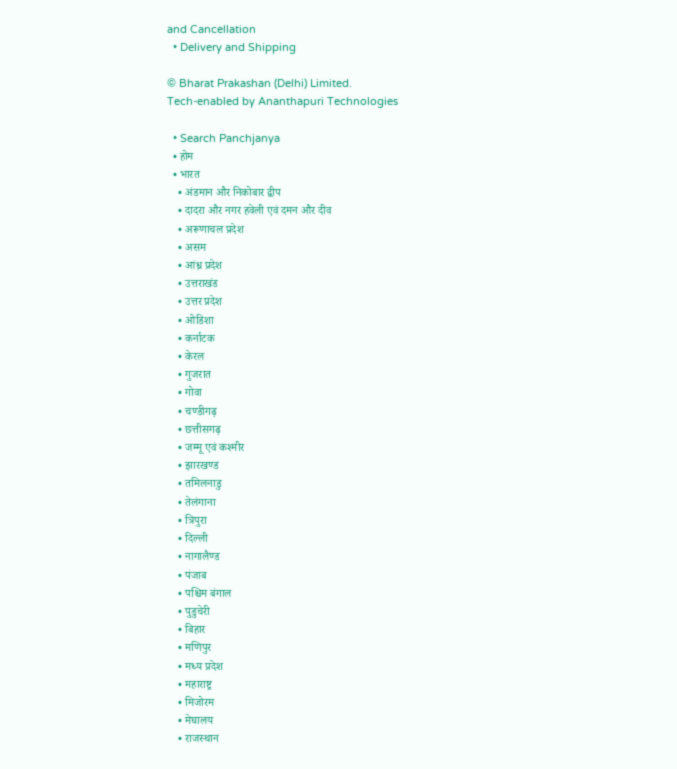and Cancellation
  • Delivery and Shipping

© Bharat Prakashan (Delhi) Limited.
Tech-enabled by Ananthapuri Technologies

  • Search Panchjanya
  • होम
  • भारत
    • अंडमान और निकोबार द्वीप
    • दादरा और नगर हवेली एवं दमन और दीव
    • अरूणाचल प्रदेश
    • असम
    • आंध्र प्रदेश
    • उत्तराखंड
    • उत्तर प्रदेश
    • ओडिशा
    • कर्नाटक
    • केरल
    • गुजरात
    • गोवा
    • चण्‍डीगढ़
    • छत्तीसगढ़
    • जम्‍मू एवं कश्‍मीर
    • झारखण्‍ड
    • तमिलनाडु
    • तेलंगाना
    • त्रिपुरा
    • दिल्ली
    • नागालैण्‍ड
    • पंजाब
    • पश्चिम बंगाल
    • पुडुचेरी
    • बिहार
    • मणिपुर
    • मध्य प्रदेश
    • महाराष्ट्र
    • मिजोरम
    • मेघालय
    • राजस्थान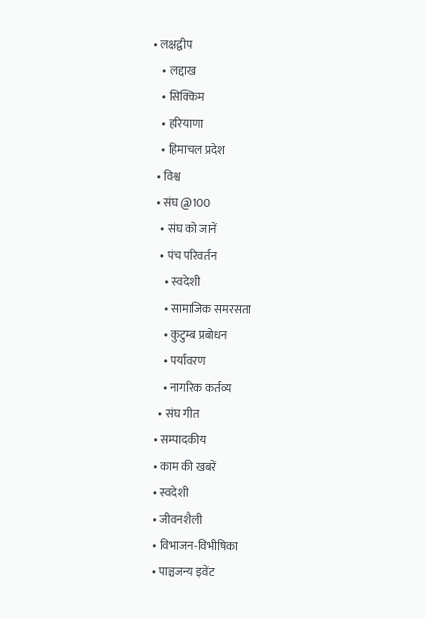• लक्षद्वीप
    • लद्दाख
    • सिक्किम
    • हरियाणा
    • हिमाचल प्रदेश
  • विश्व
  • संघ @100
    • संघ को जानें
    • पंच परिवर्तन
      • स्वदेशी
      • सामाजिक समरसता
      • कुटुम्ब प्रबोधन
      • पर्यावरण
      • नागरिक कर्तव्य
    • संघ गीत
  • सम्पादकीय
  • काम की खबरें
  • स्वदेशी
  • जीवनशैली
  • विभाजन-विभीषिका
  • पाञ्चजन्य इवेंट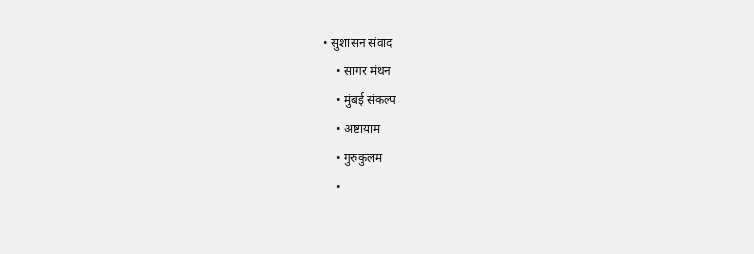• सुशासन संवाद
    • सागर मंथन
    • मुंबई संकल्प
    • अष्टायाम
    • गुरुकुलम
    •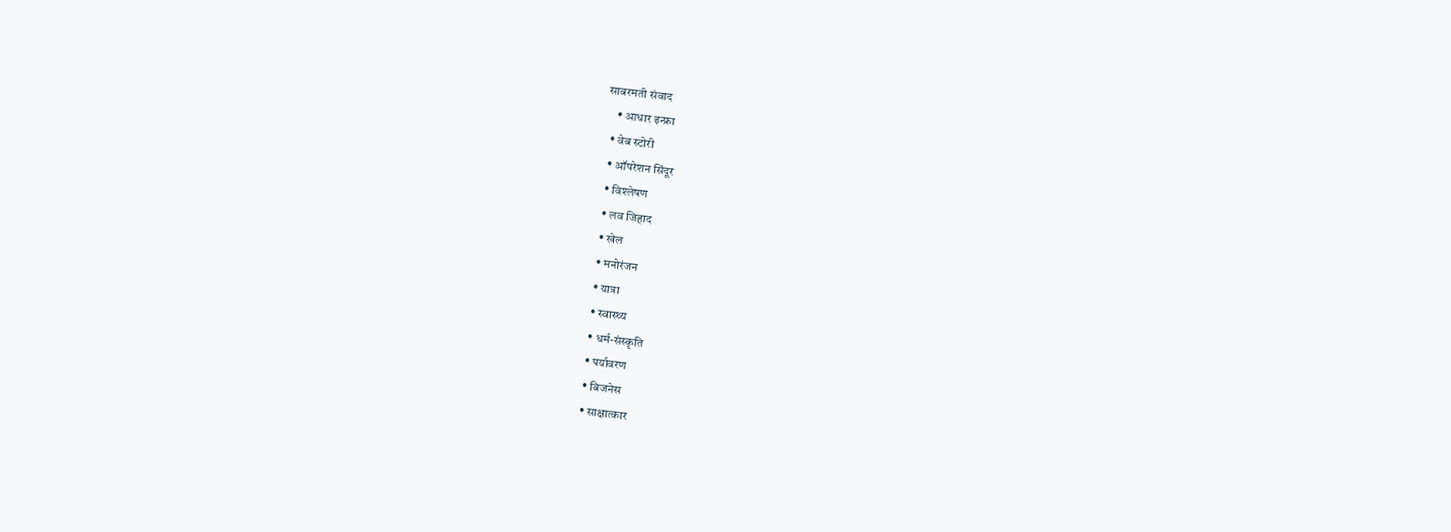साबरमती संवाद
    • आधार इन्फ्रा
  • वेब स्टोरी
  • ऑपरेशन सिंदूर
  • विश्लेषण
  • लव जिहाद
  • खेल
  • मनोरंजन
  • यात्रा
  • स्वास्थ्य
  • धर्म-संस्कृति
  • पर्यावरण
  • बिजनेस
  • साक्षात्कार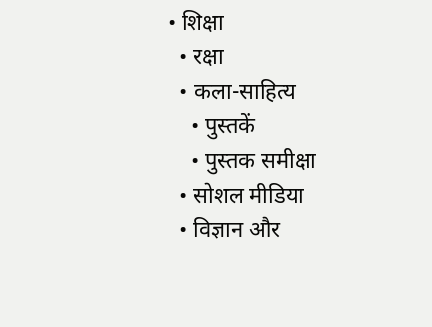• शिक्षा
  • रक्षा
  • कला-साहित्य
    • पुस्तकें
    • पुस्तक समीक्षा
  • सोशल मीडिया
  • विज्ञान और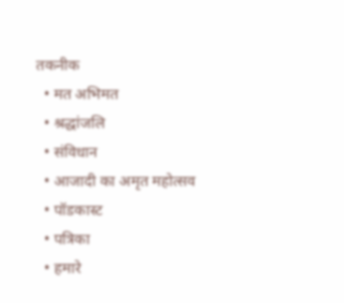तकनीक
  • मत अभिमत
  • श्रद्धांजलि
  • संविधान
  • आजादी का अमृत महोत्सव
  • पॉडकास्ट
  • पत्रिका
  • हमारे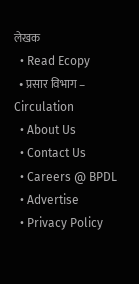लेखक
  • Read Ecopy
  • प्रसार विभाग – Circulation
  • About Us
  • Contact Us
  • Careers @ BPDL
  • Advertise
  • Privacy Policy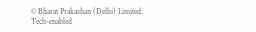© Bharat Prakashan (Delhi) Limited.
Tech-enabled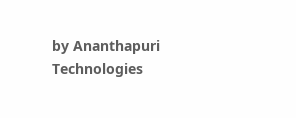by Ananthapuri Technologies